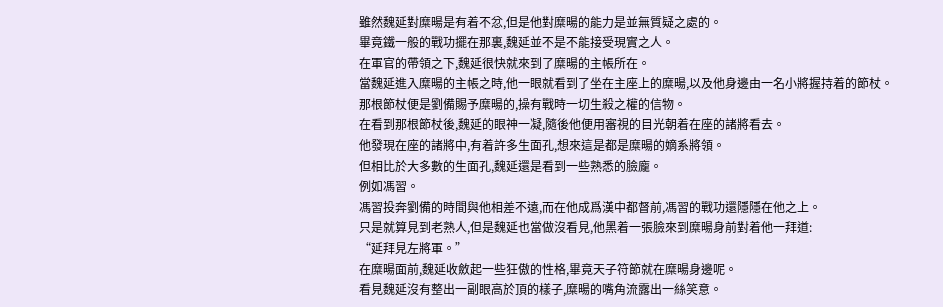雖然魏延對糜暘是有着不忿,但是他對糜暘的能力是並無質疑之處的。
畢竟鐵一般的戰功擺在那裏,魏延並不是不能接受現實之人。
在軍官的帶領之下,魏延很快就來到了糜暘的主帳所在。
當魏延進入糜暘的主帳之時,他一眼就看到了坐在主座上的糜暘,以及他身邊由一名小將握持着的節杖。
那根節杖便是劉備賜予糜暘的,操有戰時一切生殺之權的信物。
在看到那根節杖後,魏延的眼神一凝,隨後他便用審視的目光朝着在座的諸將看去。
他發現在座的諸將中,有着許多生面孔,想來這是都是糜暘的嫡系將領。
但相比於大多數的生面孔,魏延還是看到一些熟悉的臉龐。
例如馮習。
馮習投奔劉備的時間與他相差不遠,而在他成爲漢中都督前,馮習的戰功還隱隱在他之上。
只是就算見到老熟人,但是魏延也當做沒看見,他黑着一張臉來到糜暘身前對着他一拜道:
“延拜見左將軍。”
在糜暘面前,魏延收斂起一些狂傲的性格,畢竟天子符節就在糜暘身邊呢。
看見魏延沒有整出一副眼高於頂的樣子,糜暘的嘴角流露出一絲笑意。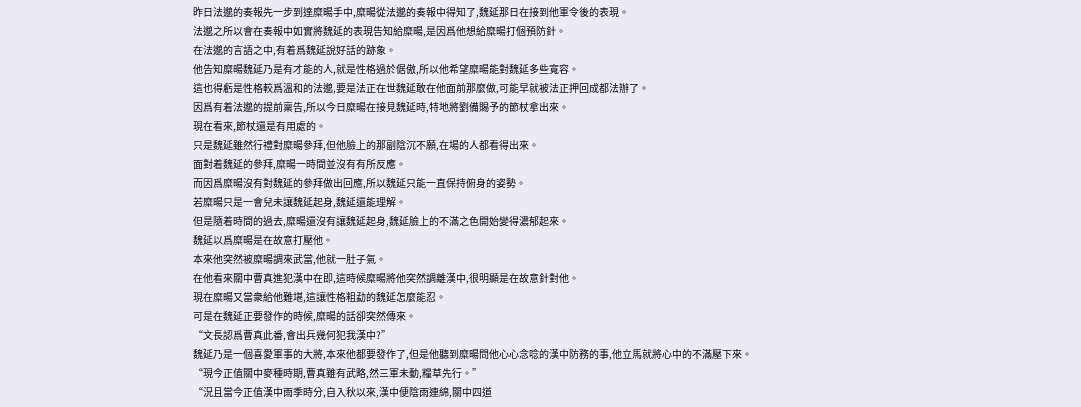昨日法邈的奏報先一步到達糜暘手中,糜暘從法邈的奏報中得知了,魏延那日在接到他軍令後的表現。
法邈之所以會在奏報中如實將魏延的表現告知給糜暘,是因爲他想給糜暘打個預防針。
在法邈的言語之中,有着爲魏延說好話的跡象。
他告知糜暘魏延乃是有才能的人,就是性格過於倨傲,所以他希望糜暘能對魏延多些寬容。
這也得虧是性格較爲溫和的法邈,要是法正在世魏延敢在他面前那麼做,可能早就被法正押回成都法辦了。
因爲有着法邈的提前稟告,所以今日糜暘在接見魏延時,特地將劉備賜予的節杖拿出來。
現在看來,節杖還是有用處的。
只是魏延雖然行禮對糜暘參拜,但他臉上的那副陰沉不願,在場的人都看得出來。
面對着魏延的參拜,糜暘一時間並沒有有所反應。
而因爲糜暘沒有對魏延的參拜做出回應,所以魏延只能一直保持俯身的姿勢。
若糜暘只是一會兒未讓魏延起身,魏延還能理解。
但是隨着時間的過去,糜暘還沒有讓魏延起身,魏延臉上的不滿之色開始變得濃郁起來。
魏延以爲糜暘是在故意打壓他。
本來他突然被糜暘調來武當,他就一肚子氣。
在他看來關中曹真進犯漢中在即,這時候糜暘將他突然調離漢中,很明顯是在故意針對他。
現在糜暘又當衆給他難堪,這讓性格粗勐的魏延怎麼能忍。
可是在魏延正要發作的時候,糜暘的話卻突然傳來。
“文長認爲曹真此番,會出兵幾何犯我漢中?”
魏延乃是一個喜愛軍事的大將,本來他都要發作了,但是他聽到糜暘問他心心念唸的漢中防務的事,他立馬就將心中的不滿壓下來。
“現今正值關中麥種時期,曹真雖有武略,然三軍未動,糧草先行。”
“況且當今正值漢中雨季時分,自入秋以來,漢中便陰雨連綿,關中四道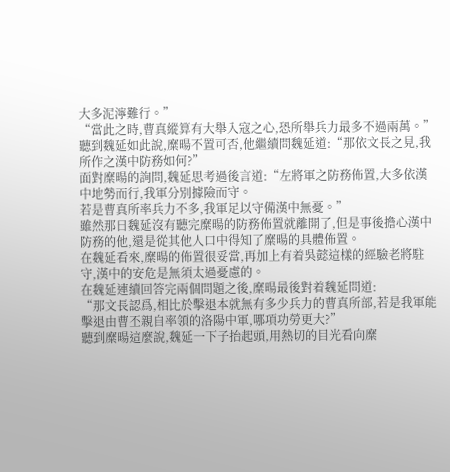大多泥濘難行。”
“當此之時,曹真縱算有大舉入寇之心,恐所舉兵力最多不過兩萬。”
聽到魏延如此說,糜暘不置可否,他繼續問魏延道:“那依文長之見,我所作之漢中防務如何?”
面對糜暘的詢問,魏延思考過後言道:“左將軍之防務佈置,大多依漢中地勢而行,我軍分別據險而守。
若是曹真所率兵力不多,我軍足以守備漢中無憂。”
雖然那日魏延沒有聽完糜暘的防務佈置就離開了,但是事後擔心漢中防務的他,還是從其他人口中得知了糜暘的具體佈置。
在魏延看來,糜暘的佈置很妥當,再加上有着吳懿這樣的經驗老將駐守,漢中的安危是無須太過憂慮的。
在魏延連續回答完兩個問題之後,糜暘最後對着魏延問道:
“那文長認爲,相比於擊退本就無有多少兵力的曹真所部,若是我軍能擊退由曹丕親自率領的洛陽中軍,哪項功勞更大?”
聽到糜暘這麼說,魏延一下子抬起頭,用熱切的目光看向糜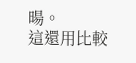暘。
這還用比較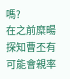嗎?
在之前糜暘探知曹丕有可能會親率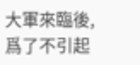大軍來臨後,爲了不引起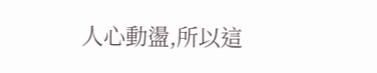人心動盪,所以這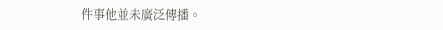件事他並未廣泛傳播。